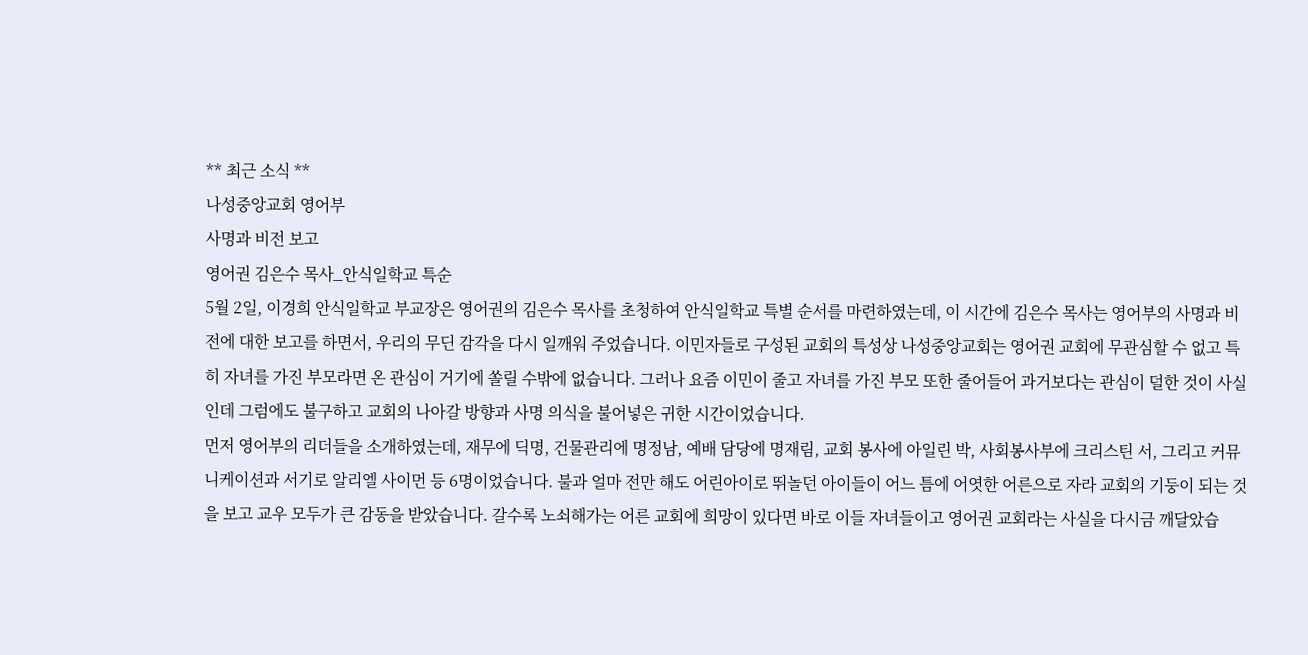** 최근 소식 **
나성중앙교회 영어부
사명과 비전 보고
영어권 김은수 목사_안식일학교 특순
5월 2일, 이경희 안식일학교 부교장은 영어권의 김은수 목사를 초청하여 안식일학교 특별 순서를 마련하였는데, 이 시간에 김은수 목사는 영어부의 사명과 비전에 대한 보고를 하면서, 우리의 무딘 감각을 다시 일깨워 주었습니다. 이민자들로 구성된 교회의 특성상 나성중앙교회는 영어권 교회에 무관심할 수 없고 특히 자녀를 가진 부모라면 온 관심이 거기에 쏠릴 수밖에 없습니다. 그러나 요즘 이민이 줄고 자녀를 가진 부모 또한 줄어들어 과거보다는 관심이 덜한 것이 사실인데 그럼에도 불구하고 교회의 나아갈 방향과 사명 의식을 불어넣은 귀한 시간이었습니다.
먼저 영어부의 리더들을 소개하였는데, 재무에 딕명, 건물관리에 명정남, 예배 담당에 명재림, 교회 봉사에 아일린 박, 사회봉사부에 크리스틴 서, 그리고 커뮤니케이션과 서기로 알리엘 사이먼 등 6명이었습니다. 불과 얼마 전만 해도 어린아이로 뛰놀던 아이들이 어느 틈에 어엿한 어른으로 자라 교회의 기둥이 되는 것을 보고 교우 모두가 큰 감동을 받았습니다. 갈수록 노쇠해가는 어른 교회에 희망이 있다면 바로 이들 자녀들이고 영어권 교회라는 사실을 다시금 깨달았습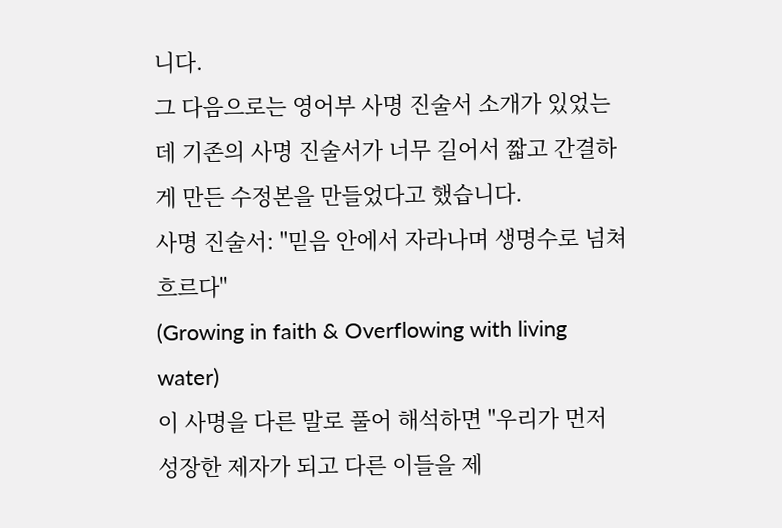니다.
그 다음으로는 영어부 사명 진술서 소개가 있었는데 기존의 사명 진술서가 너무 길어서 짧고 간결하게 만든 수정본을 만들었다고 했습니다.
사명 진술서: "믿음 안에서 자라나며 생명수로 넘쳐흐르다"
(Growing in faith & Overflowing with living water)
이 사명을 다른 말로 풀어 해석하면 "우리가 먼저 성장한 제자가 되고 다른 이들을 제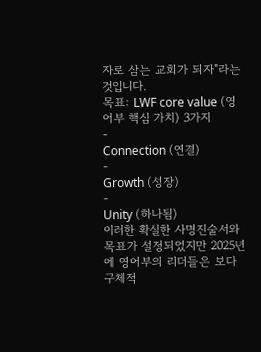자로 삼는 교회가 되자"라는 것입니다.
목표: LWF core value (영어부 핵심 가치) 3가지
-
Connection (연결)
-
Growth (성장)
-
Unity (하나됨)
이러한 확실한 사명진술서와 목표가 설정되었지만 2025년에 영어부의 리더들은 보다 구체적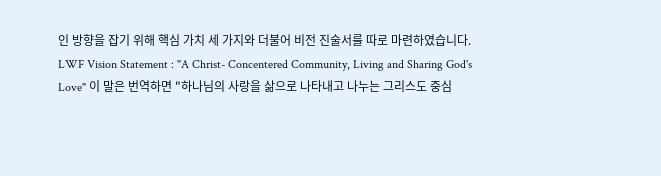인 방향을 잡기 위해 핵심 가치 세 가지와 더불어 비전 진술서를 따로 마련하였습니다.
LWF Vision Statement : "A Christ- Concentered Community, Living and Sharing God's Love" 이 말은 번역하면 "하나님의 사랑을 삶으로 나타내고 나누는 그리스도 중심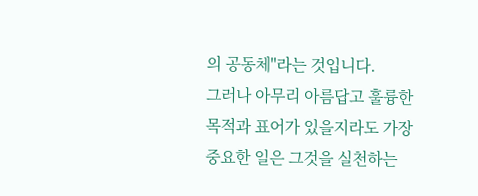의 공동체"라는 것입니다.
그러나 아무리 아름답고 훌륭한 목적과 표어가 있을지라도 가장 중요한 일은 그것을 실천하는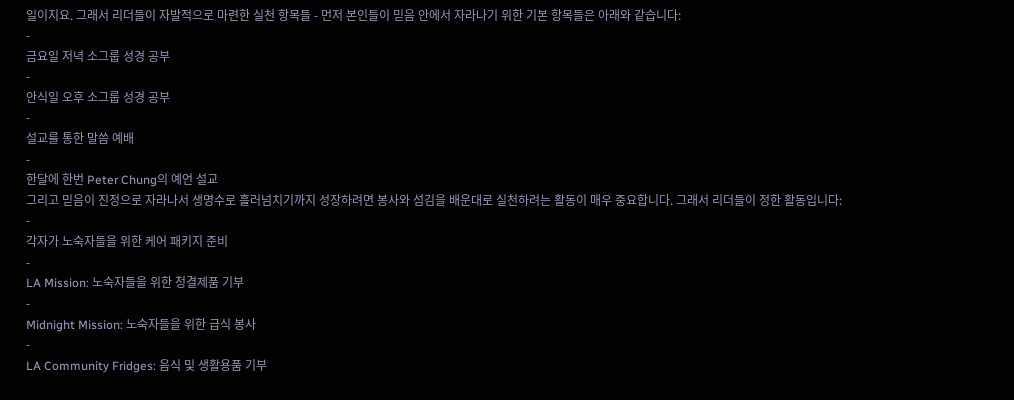일이지요. 그래서 리더들이 자발적으로 마련한 실천 항목들 - 먼저 본인들이 믿음 안에서 자라나기 위한 기본 항목들은 아래와 같습니다:
-
금요일 저녁 소그룹 성경 공부
-
안식일 오후 소그룹 성경 공부
-
설교를 통한 말씀 예배
-
한달에 한번 Peter Chung의 예언 설교
그리고 믿음이 진정으로 자라나서 생명수로 흘러넘치기까지 성장하려면 봉사와 섬김을 배운대로 실천하려는 활동이 매우 중요합니다. 그래서 리더들이 정한 활동입니다:
-
각자가 노숙자들을 위한 케어 패키지 준비
-
LA Mission: 노숙자들을 위한 청결제품 기부
-
Midnight Mission: 노숙자들을 위한 급식 봉사
-
LA Community Fridges: 음식 및 생활용품 기부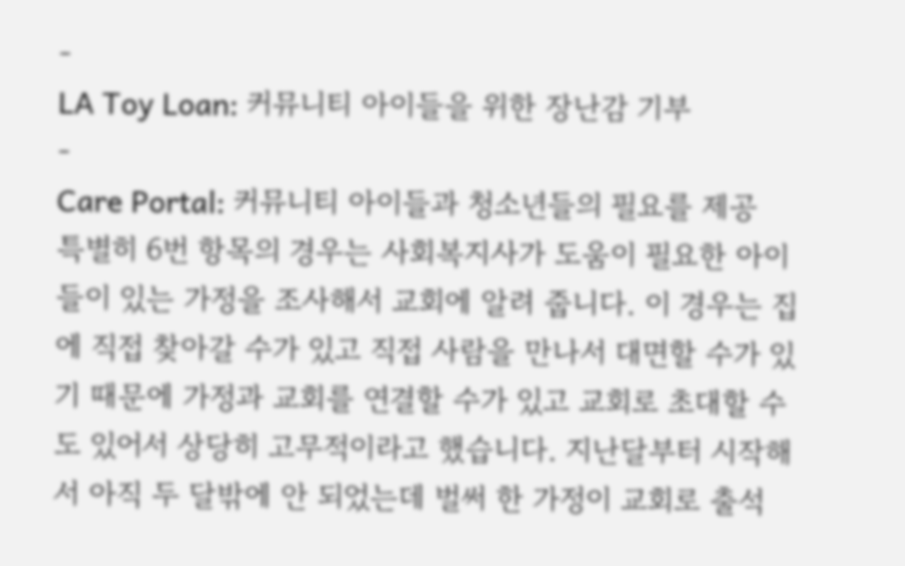-
LA Toy Loan: 커뮤니티 아이들을 위한 장난감 기부
-
Care Portal: 커뮤니티 아이들과 청소년들의 필요를 제공
특별히 6번 항목의 경우는 사회복지사가 도움이 필요한 아이들이 있는 가정을 조사해서 교회에 알려 줍니다. 이 경우는 집에 직접 찾아갈 수가 있고 직접 사람을 만나서 대면할 수가 있기 때문에 가정과 교회를 연결할 수가 있고 교회로 초대할 수도 있어서 상당히 고무적이라고 했습니다. 지난달부터 시작해서 아직 두 달밖에 안 되었는데 벌써 한 가정이 교회로 출석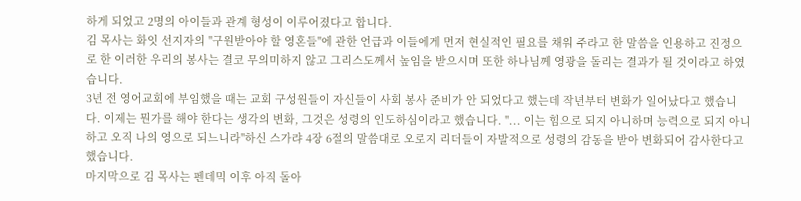하게 되었고 2명의 아이들과 관계 형성이 이루어졌다고 합니다.
김 목사는 화잇 선지자의 "구원받아야 할 영혼들"에 관한 언급과 이들에게 먼저 현실적인 필요를 채워 주라고 한 말씀을 인용하고 진정으로 한 이러한 우리의 봉사는 결코 무의미하지 않고 그리스도께서 높임을 받으시며 또한 하나님께 영광을 돌리는 결과가 될 것이라고 하였습니다.
3년 전 영어교회에 부임했을 때는 교회 구성원들이 자신들이 사회 봉사 준비가 안 되었다고 했는데 작년부터 변화가 일어났다고 했습니다. 이제는 뭔가를 해야 한다는 생각의 변화, 그것은 성령의 인도하심이라고 했습니다. "... 이는 힘으로 되지 아니하며 능력으로 되지 아니하고 오직 나의 영으로 되느니라"하신 스가랴 4장 6절의 말씀대로 오로지 리더들이 자발적으로 성령의 감동을 받아 변화되어 감사한다고 했습니다.
마지막으로 김 목사는 펜데믹 이후 아직 돌아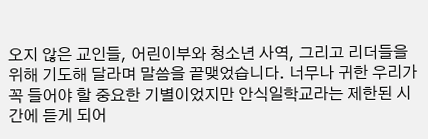오지 않은 교인들, 어린이부와 청소년 사역, 그리고 리더들을 위해 기도해 달라며 말씀을 끝맺었습니다. 너무나 귀한 우리가 꼭 들어야 할 중요한 기별이었지만 안식일학교라는 제한된 시간에 듣게 되어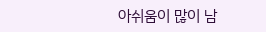아쉬움이 많이 남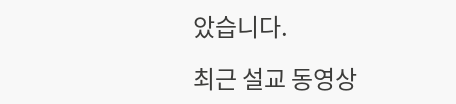았습니다.

최근 설교 동영상